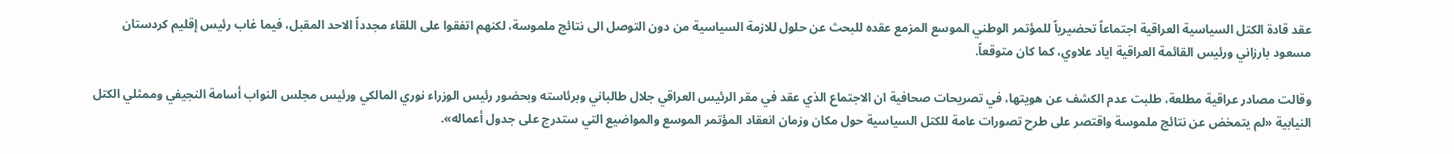عقد قادة الكتل السياسية العراقية اجتماعاً تحضيرياً للمؤتمر الوطني الموسع المزمع عقده للبحث عن حلول للازمة السياسية من دون التوصل الى نتائج ملموسة، لكنهم اتفقوا على اللقاء مجدداً الاحد المقبل، فيما غاب رئيس إقليم كردستان مسعود بارزاني ورئيس القائمة العراقية اياد علاوي، كما كان متوقعاً.

وقالت مصادر عراقية مطلعة، طلبت عدم الكشف عن هويتها، في تصريحات صحافية ان الاجتماع الذي عقد في مقر الرئيس العراقي جلال طالباني وبرئاسته وبحضور رئيس الوزراء نوري المالكي ورئيس مجلس النواب أسامة النجيفي وممثلي الكتل النيابية «لم يتمخض عن نتائج ملموسة واقتصر على طرح تصورات عامة للكتل السياسية حول مكان وزمان انعقاد المؤتمر الموسع والمواضيع التي ستدرج على جدول أعماله».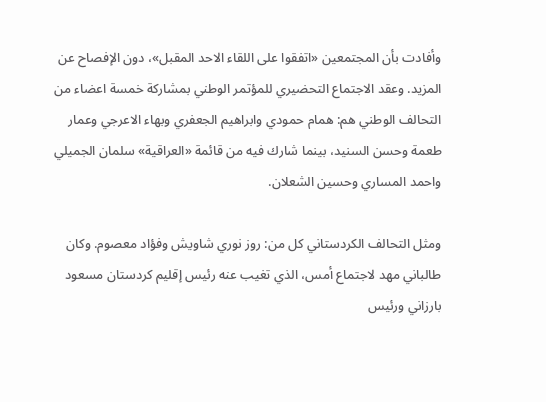وأفادت بأن المجتمعين «اتفقوا على اللقاء الاحد المقبل»، دون الإفصاح عن المزيد. وعقد الاجتماع التحضيري للمؤتمر الوطني بمشاركة خمسة اعضاء من التحالف الوطني هم: همام حمودي وابراهيم الجعفري وبهاء الاعرجي وعمار طعمة وحسن السنيد، بينما شارك فيه من قائمة «العراقية» سلمان الجميلي واحمد المساري وحسين الشعلان.

ومثل التحالف الكردستاني كل من: روز نوري شاويش وفؤاد معصوم. وكان طالباني مهد لاجتماع أمس، الذي تغيب عنه رئيس إقليم كردستان مسعود بارزاني ورئيس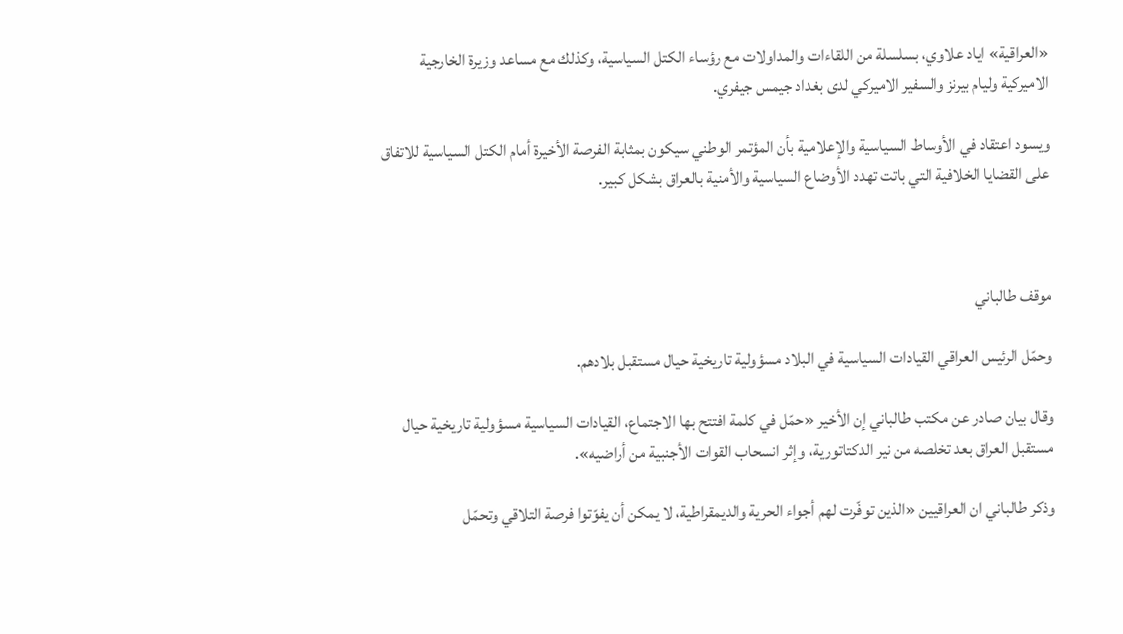«العراقية» اياد علاوي، بسلسلة من اللقاءات والمداولات مع رؤساء الكتل السياسية، وكذلك مع مساعد وزيرة الخارجية الاميركية وليام بيرنز والسفير الاميركي لدى بغداد جيمس جيفري.

ويسود اعتقاد في الأوساط السياسية والإعلامية بأن المؤتمر الوطني سيكون بمثابة الفرصة الأخيرة أمام الكتل السياسية للاتفاق على القضايا الخلافية التي باتت تهدد الأوضاع السياسية والأمنية بالعراق بشكل كبير.



موقف طالباني

وحمّل الرئيس العراقي القيادات السياسية في البلاد مسؤولية تاريخية حيال مستقبل بلادهم.

وقال بيان صادر عن مكتب طالباني إن الأخير «حمّل في كلمة افتتح بها الاجتماع، القيادات السياسية مسؤولية تاريخية حيال مستقبل العراق بعد تخلصه من نير الدكتاتورية، وإثر انسحاب القوات الأجنبية من أراضيه».

وذكر طالباني ان العراقيين «الذين توفّرت لهم أجواء الحرية والديمقراطية، لا يمكن أن يفوّتوا فرصة التلاقي وتحمّل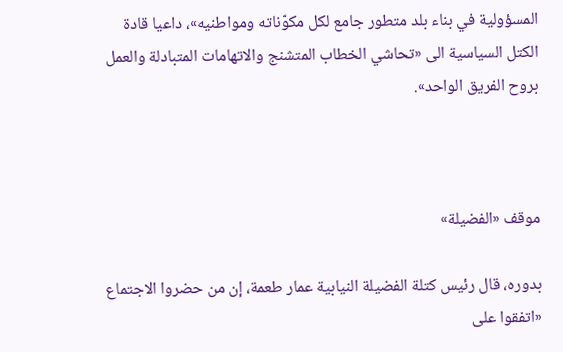المسؤولية في بناء بلد متطور جامع لكل مكوّناته ومواطنيه»، داعيا قادة الكتل السياسية الى «تحاشي الخطاب المتشنج والاتهامات المتبادلة والعمل بروح الفريق الواحد».



موقف «الفضيلة»

بدوره، قال رئيس كتلة الفضيلة النيابية عمار طعمة، إن من حضروا الاجتماع «اتفقوا على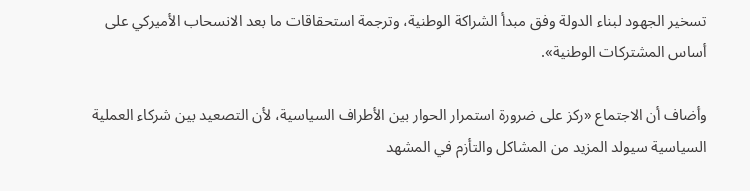تسخير الجهود لبناء الدولة وفق مبدأ الشراكة الوطنية، وترجمة استحقاقات ما بعد الانسحاب الأميركي على أساس المشتركات الوطنية».

وأضاف أن الاجتماع «ركز على ضرورة استمرار الحوار بين الأطراف السياسية، لأن التصعيد بين شركاء العملية السياسية سيولد المزيد من المشاكل والتأزم في المشهد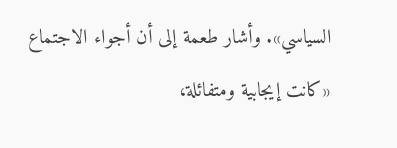السياسي». وأشار طعمة إلى أن أجواء الاجتماع «كانت إيجابية ومتفائلة،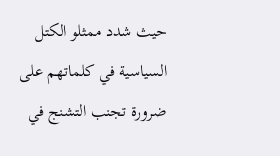حيث شدد ممثلو الكتل السياسية في كلماتهم على ضرورة تجنب التشنج في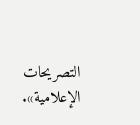التصريحات الإعلامية».